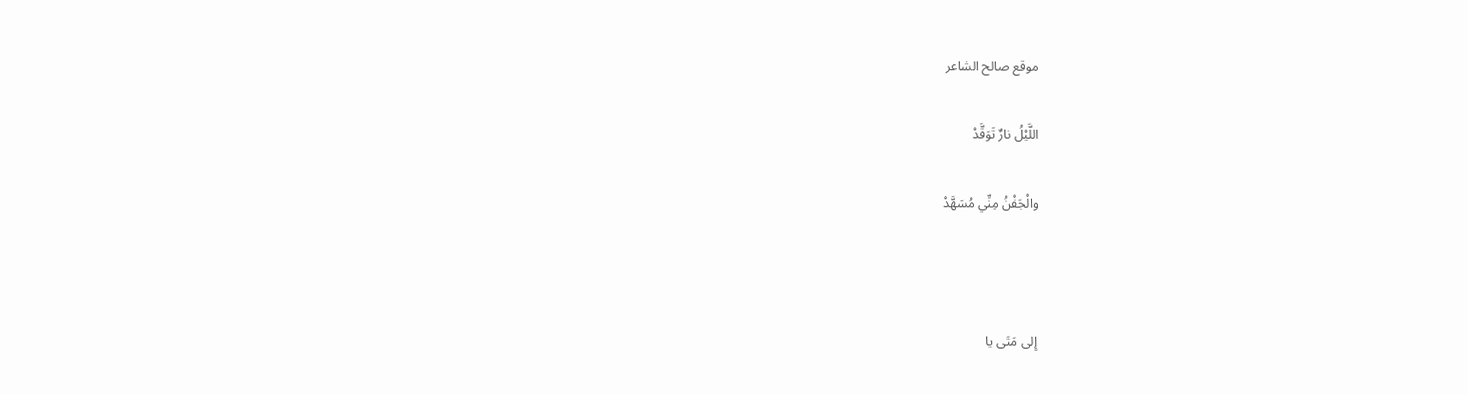موقع صالح الشاعر

اللَّيْلُ نارٌ تَوَقَّدْ

والْجَفْنُ مِنِّي مُسَهَّدْ



إِلى مَتَى يا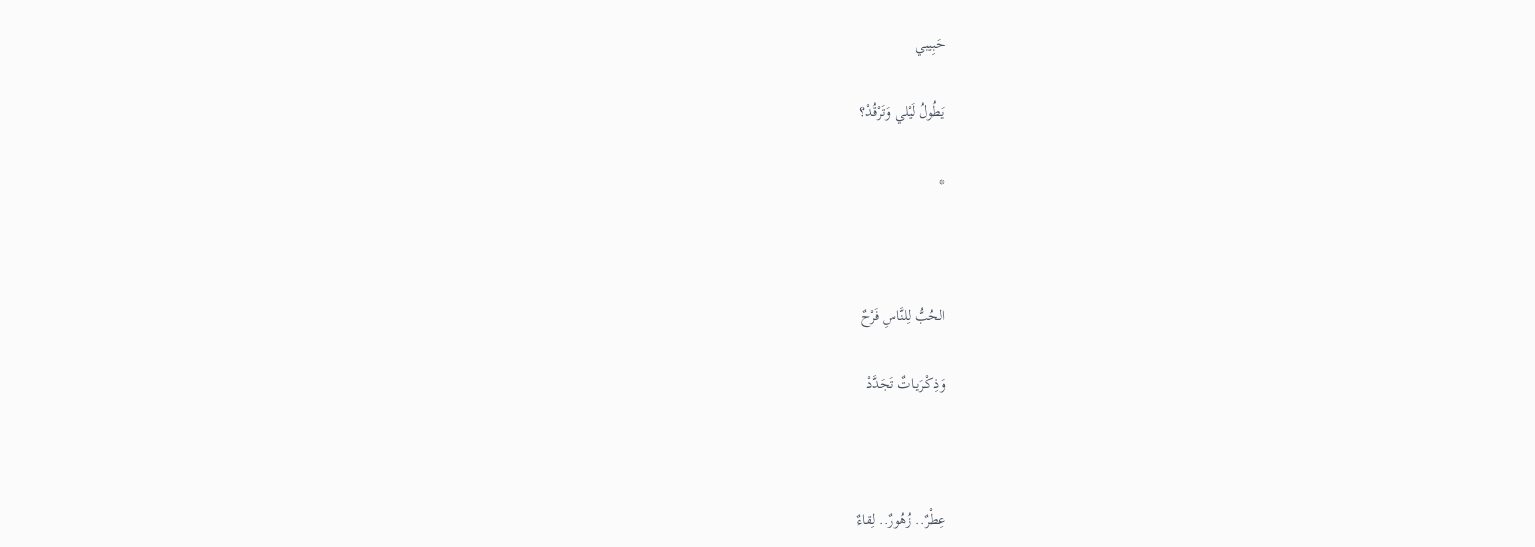حَبِيبي

يَطُولُ لَيْلي وَتَرْقُدْ؟

*



الحُبُّ لِلنَّاسِ فَرْحٌ

وَذِكْـرَيـاتٌ تَجَدَّدْ



عِطْرٌ.. زُهُورٌ.. لِقاءٌ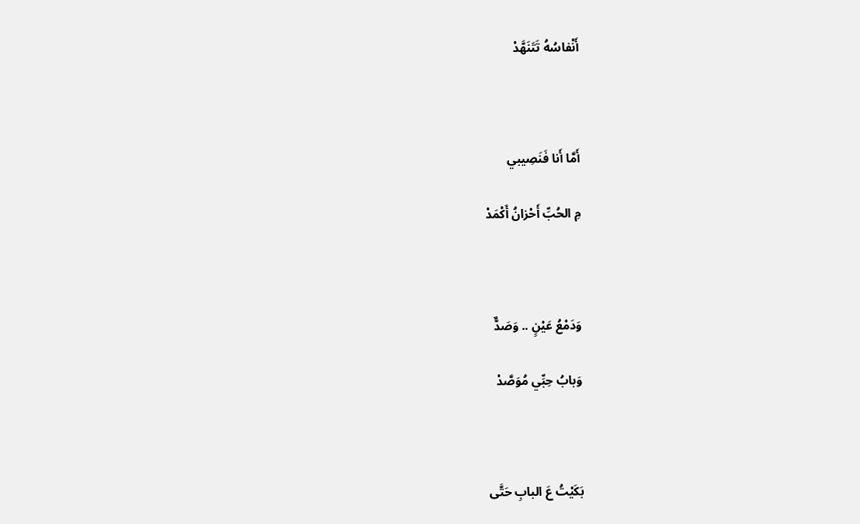أَنْفاسُهُ تَتَنَهَّدْ



أَمَّا أَنا فَنَصِيبي

مِ الحُبِّ أَحْزانُ أَكْمَدْ



وَدَمْعُ عَيْنٍ .. وَصَدٌّ

وَبابُ حِبِّي مُوَصَّدْ



بَكَيْتُ عَ البابِ حَتَّى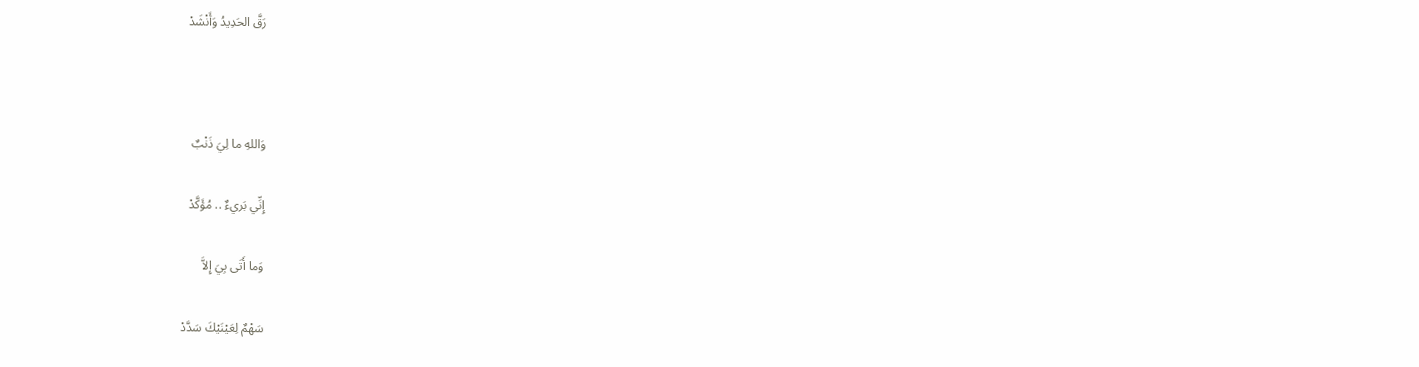رَقَّ الحَدِيدُ وَأَنْشَدْ



وَاللهِ ما لِيَ ذَنْبٌ

إِنِّي بَريءٌ .. مُؤَكَّدْ

وَما أَتَى بِيَ إِلاَّ

سَهْمٌ لِعَيْنَيْكَ سَدَّدْ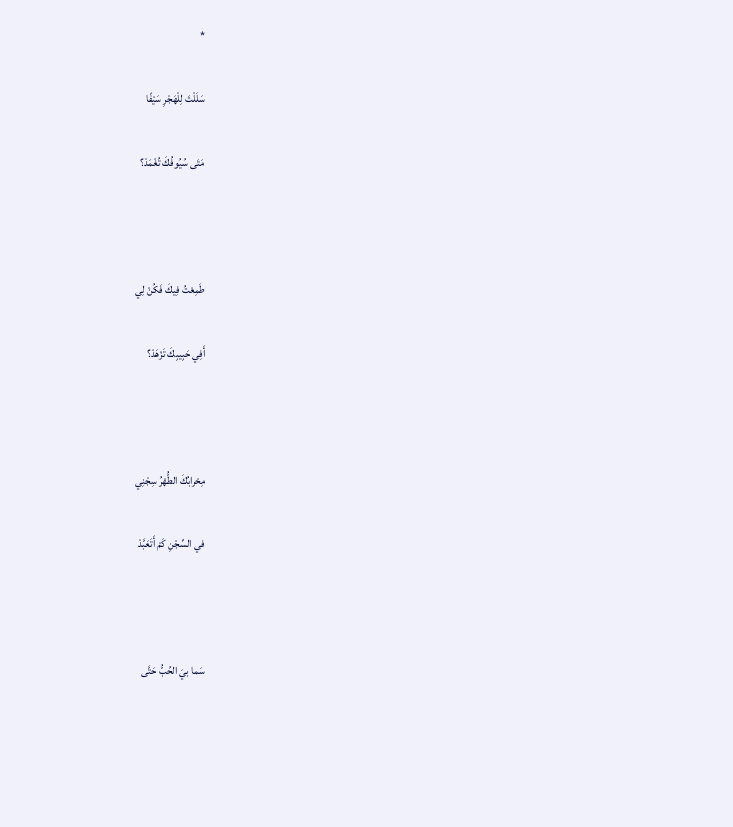*

سَلَلْتَ لِلْهَجْرِ سَيْفًا

مَتَى سُيُوفُكَ تُغْمَدْ؟



طَمِعْتُ فِيكَ فَكُنْ لِي

أَفِي حَبِيبِكَ تَزْهَدْ؟



مِحْرابُكَ الطُّهْرُ سِجْنِي

في السِّجْنِ كَمْ أَتَعَبَّدْ



سَما بيَ الحُبُّ حَتَّى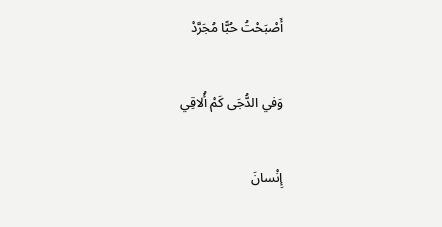أَصْبَحْتُ حُبًّا مُجَرَّدْ

وَفي الدُّجَى كَمْ أُلاقِي

إِنْسانَ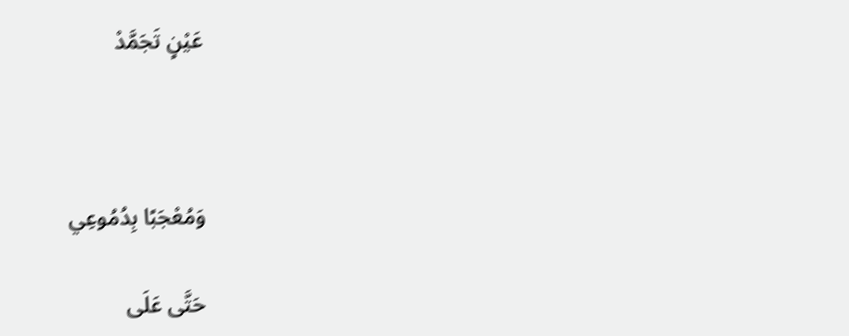عَيْنٍ تَجَمَّدْ



وَمُعْجَبًا بِدُمُوعِي

حَتَّى عَلَى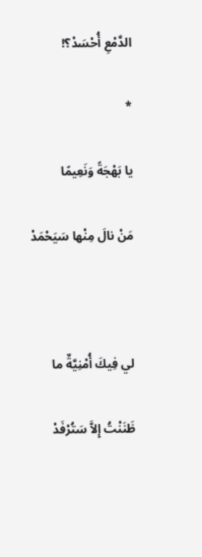الدَّمْعِ أُحْسَدْ؟!

*

يا بَهْجَةً وَنَعِيمًا

مَنْ نالَ مِنْها سَيَحْمَدْ



لي فِيكَ أُمْنِيَّةٌ ما

ظَنَنْتُ إِلاَّ سَتُرْفَدْ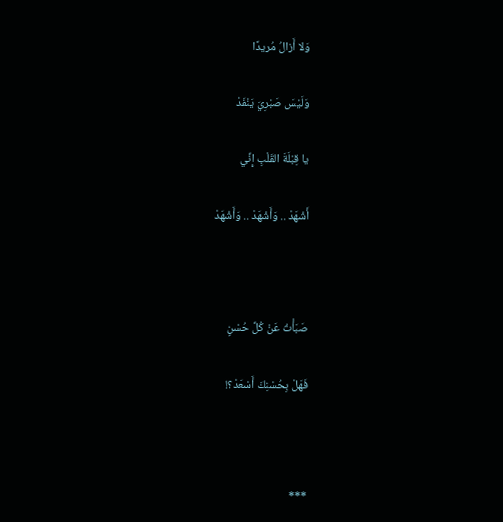وَلا أَزالُ مُريدًا

وَلَيْسَ صَبْرِيَ يَنْفَدْ

يا قِبْلَةَ القَلْبِ إِنِّي

أَشْهَدْ .. وَأَشْهَدْ .. وَأَشْهَدْ



صَبَأْتُ عَنْ كُلِّ حُسْنٍ

فَهَلْ بِحُسْنِكَ أَسْعَدْ؟!



***